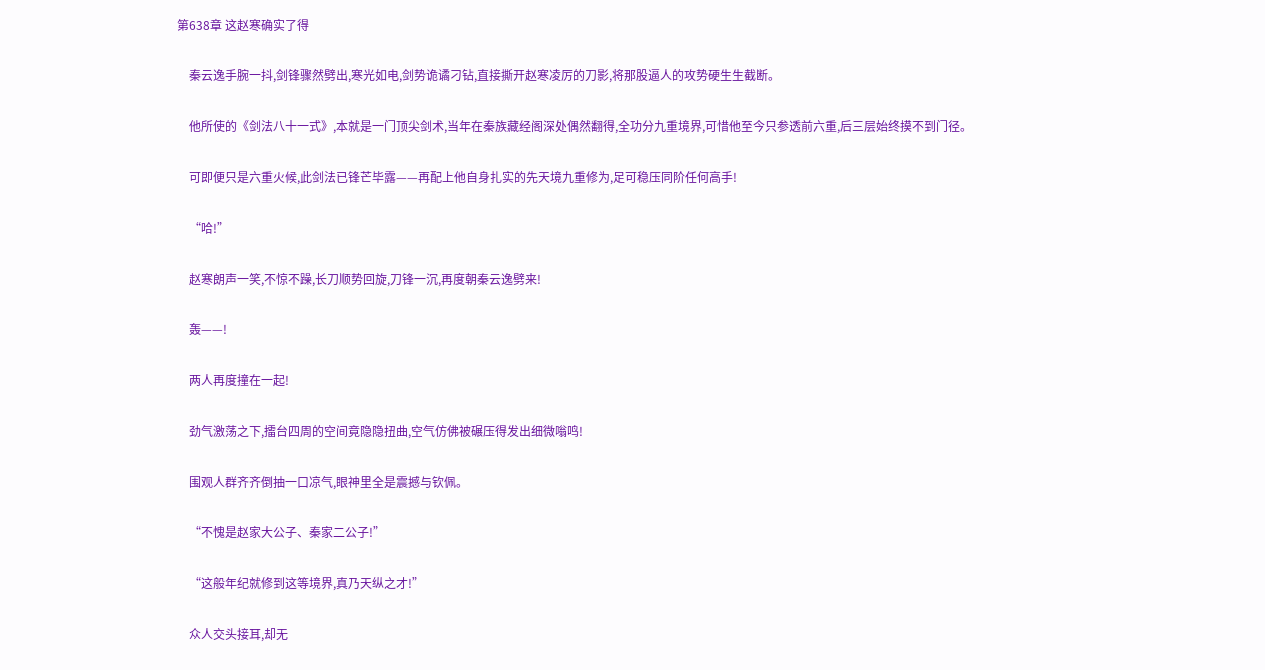第638章 这赵寒确实了得

    秦云逸手腕一抖,剑锋骤然劈出,寒光如电,剑势诡谲刁钻,直接撕开赵寒凌厉的刀影,将那股逼人的攻势硬生生截断。

    他所使的《剑法八十一式》,本就是一门顶尖剑术,当年在秦族藏经阁深处偶然翻得,全功分九重境界,可惜他至今只参透前六重,后三层始终摸不到门径。

    可即便只是六重火候,此剑法已锋芒毕露——再配上他自身扎实的先天境九重修为,足可稳压同阶任何高手!

    “哈!”

    赵寒朗声一笑,不惊不躁,长刀顺势回旋,刀锋一沉,再度朝秦云逸劈来!

    轰——!

    两人再度撞在一起!

    劲气激荡之下,擂台四周的空间竟隐隐扭曲,空气仿佛被碾压得发出细微嗡鸣!

    围观人群齐齐倒抽一口凉气,眼神里全是震撼与钦佩。

    “不愧是赵家大公子、秦家二公子!”

    “这般年纪就修到这等境界,真乃天纵之才!”

    众人交头接耳,却无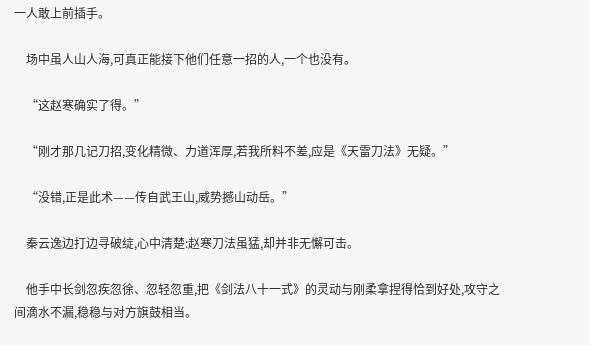一人敢上前插手。

    场中虽人山人海,可真正能接下他们任意一招的人,一个也没有。

    “这赵寒确实了得。”

    “刚才那几记刀招,变化精微、力道浑厚,若我所料不差,应是《天雷刀法》无疑。”

    “没错,正是此术——传自武王山,威势撼山动岳。”

    秦云逸边打边寻破绽,心中清楚:赵寒刀法虽猛,却并非无懈可击。

    他手中长剑忽疾忽徐、忽轻忽重,把《剑法八十一式》的灵动与刚柔拿捏得恰到好处,攻守之间滴水不漏,稳稳与对方旗鼓相当。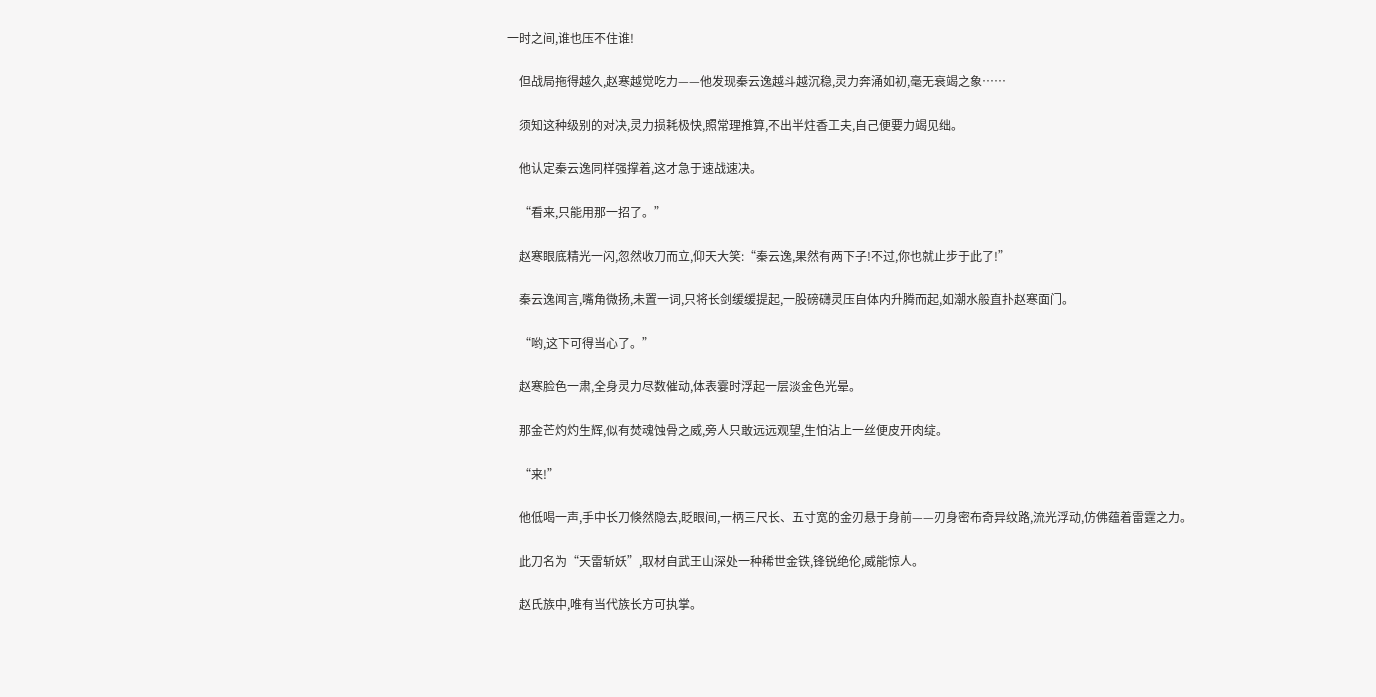一时之间,谁也压不住谁!

    但战局拖得越久,赵寒越觉吃力——他发现秦云逸越斗越沉稳,灵力奔涌如初,毫无衰竭之象……

    须知这种级别的对决,灵力损耗极快,照常理推算,不出半炷香工夫,自己便要力竭见绌。

    他认定秦云逸同样强撑着,这才急于速战速决。

    “看来,只能用那一招了。”

    赵寒眼底精光一闪,忽然收刀而立,仰天大笑:“秦云逸,果然有两下子!不过,你也就止步于此了!”

    秦云逸闻言,嘴角微扬,未置一词,只将长剑缓缓提起,一股磅礴灵压自体内升腾而起,如潮水般直扑赵寒面门。

    “哟,这下可得当心了。”

    赵寒脸色一肃,全身灵力尽数催动,体表霎时浮起一层淡金色光晕。

    那金芒灼灼生辉,似有焚魂蚀骨之威,旁人只敢远远观望,生怕沾上一丝便皮开肉绽。

    “来!”

    他低喝一声,手中长刀倏然隐去,眨眼间,一柄三尺长、五寸宽的金刃悬于身前——刃身密布奇异纹路,流光浮动,仿佛蕴着雷霆之力。

    此刀名为“天雷斩妖”,取材自武王山深处一种稀世金铁,锋锐绝伦,威能惊人。

    赵氏族中,唯有当代族长方可执掌。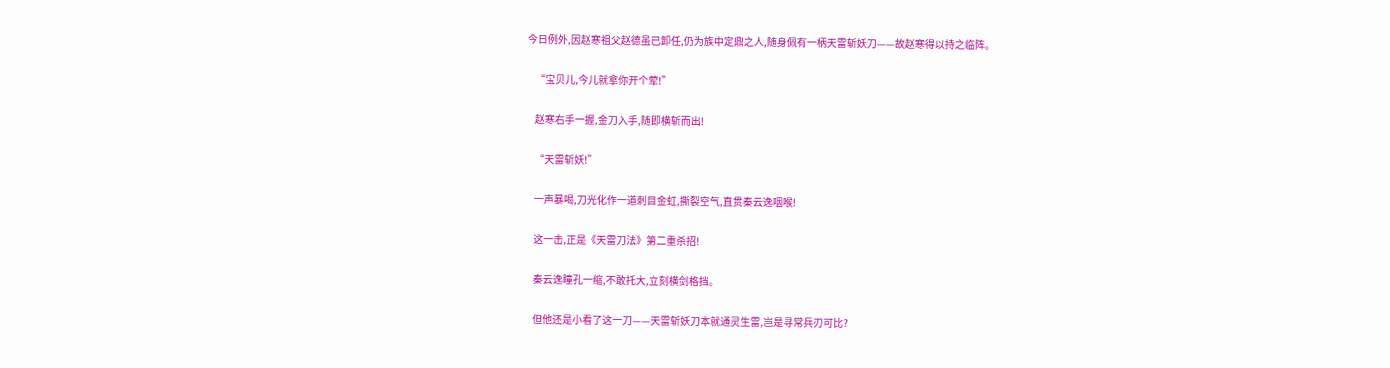今日例外,因赵寒祖父赵德虽已卸任,仍为族中定鼎之人,随身佩有一柄天雷斩妖刀——故赵寒得以持之临阵。

    “宝贝儿,今儿就拿你开个荤!”

    赵寒右手一握,金刀入手,随即横斩而出!

    “天雷斩妖!”

    一声暴喝,刀光化作一道刺目金虹,撕裂空气,直贯秦云逸咽喉!

    这一击,正是《天雷刀法》第二重杀招!

    秦云逸瞳孔一缩,不敢托大,立刻横剑格挡。

    但他还是小看了这一刀——天雷斩妖刀本就通灵生雷,岂是寻常兵刃可比?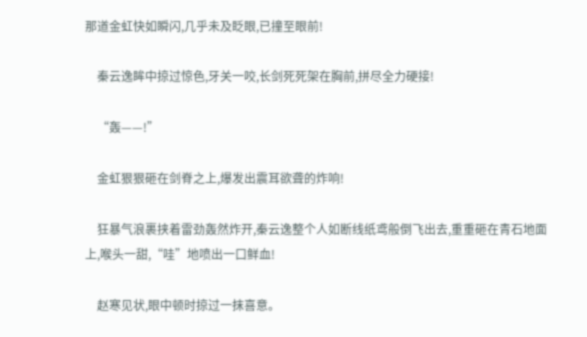那道金虹快如瞬闪,几乎未及眨眼,已撞至眼前!

    秦云逸眸中掠过惊色,牙关一咬,长剑死死架在胸前,拼尽全力硬接!

    “轰——!”

    金虹狠狠砸在剑脊之上,爆发出震耳欲聋的炸响!

    狂暴气浪裹挟着雷劲轰然炸开,秦云逸整个人如断线纸鸢般倒飞出去,重重砸在青石地面上,喉头一甜,“哇”地喷出一口鲜血!

    赵寒见状,眼中顿时掠过一抹喜意。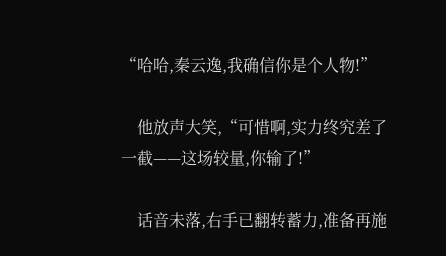“哈哈,秦云逸,我确信你是个人物!”

    他放声大笑,“可惜啊,实力终究差了一截——这场较量,你输了!”

    话音未落,右手已翻转蓄力,准备再施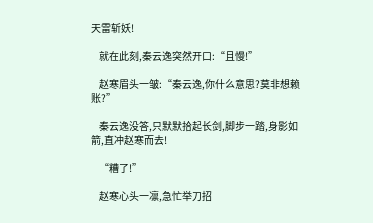天雷斩妖!

    就在此刻,秦云逸突然开口:“且慢!”

    赵寒眉头一皱:“秦云逸,你什么意思?莫非想赖账?”

    秦云逸没答,只默默拾起长剑,脚步一踏,身影如箭,直冲赵寒而去!

    “糟了!”

    赵寒心头一凛,急忙举刀招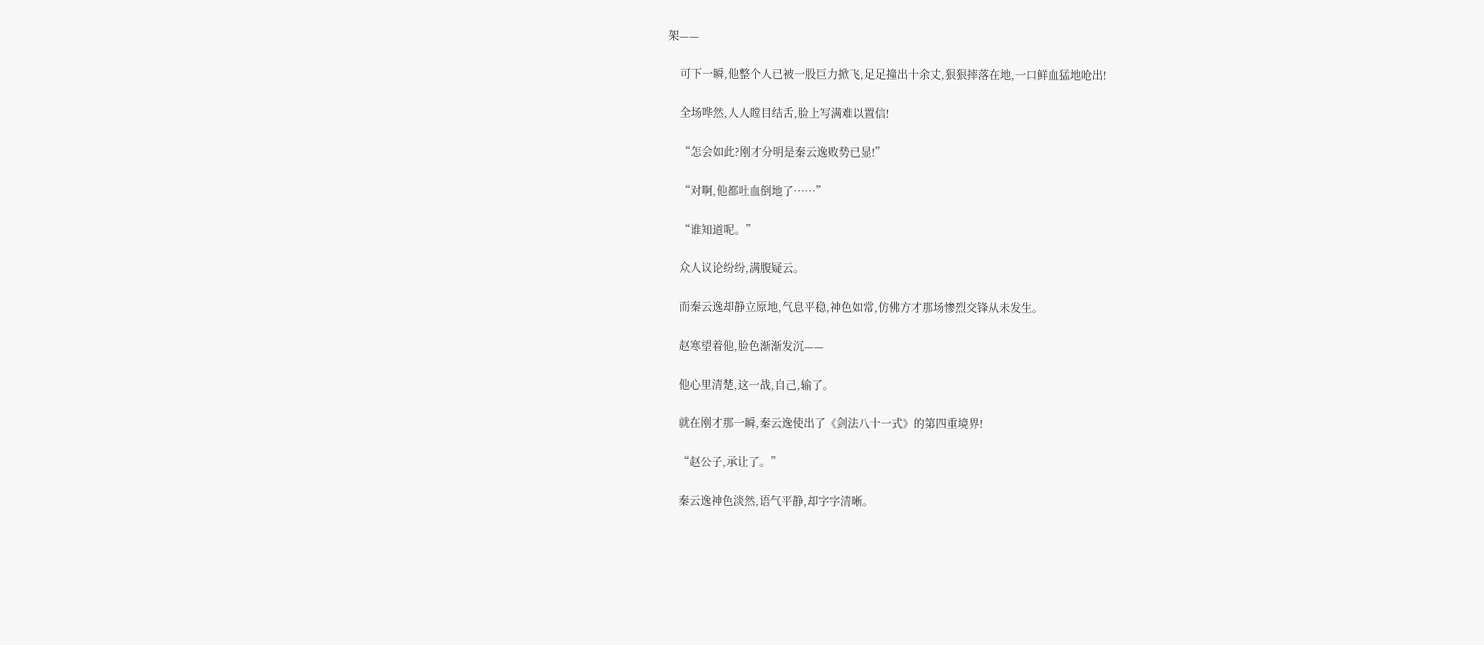架——

    可下一瞬,他整个人已被一股巨力掀飞,足足撞出十余丈,狠狠摔落在地,一口鲜血猛地呛出!

    全场哗然,人人瞠目结舌,脸上写满难以置信!

    “怎会如此?刚才分明是秦云逸败势已显!”

    “对啊,他都吐血倒地了……”

    “谁知道呢。”

    众人议论纷纷,满腹疑云。

    而秦云逸却静立原地,气息平稳,神色如常,仿佛方才那场惨烈交锋从未发生。

    赵寒望着他,脸色渐渐发沉——

    他心里清楚,这一战,自己,输了。

    就在刚才那一瞬,秦云逸使出了《剑法八十一式》的第四重境界!

    “赵公子,承让了。”

    秦云逸神色淡然,语气平静,却字字清晰。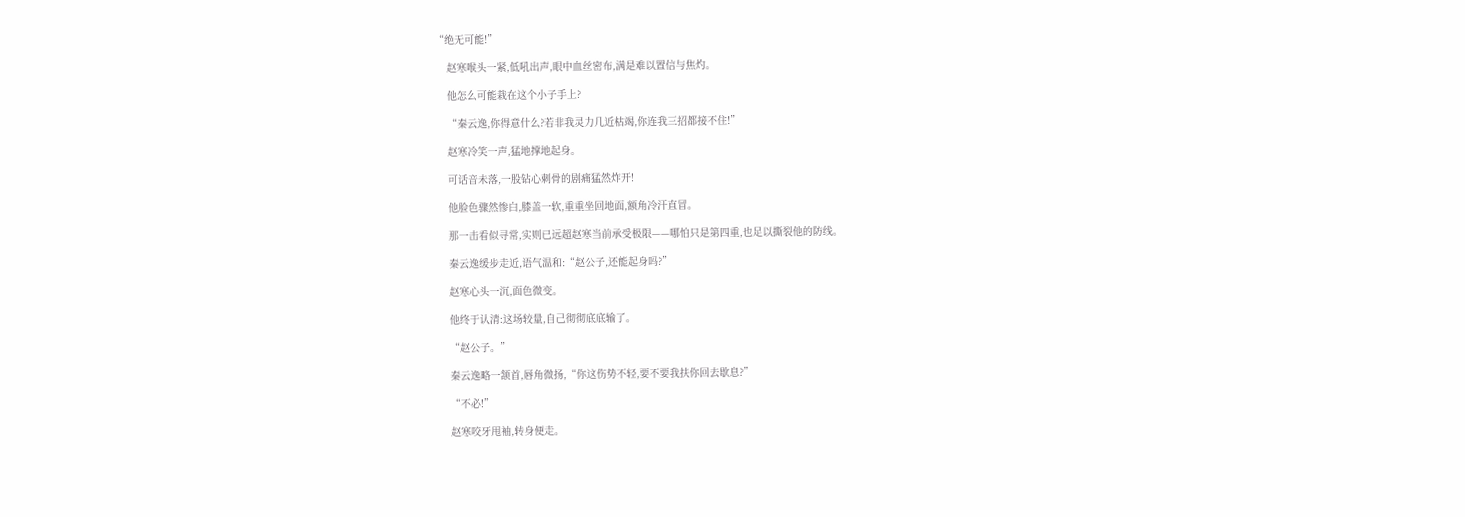“绝无可能!”

    赵寒喉头一紧,低吼出声,眼中血丝密布,满是难以置信与焦灼。

    他怎么可能栽在这个小子手上?

    “秦云逸,你得意什么?若非我灵力几近枯竭,你连我三招都接不住!”

    赵寒冷笑一声,猛地撑地起身。

    可话音未落,一股钻心刺骨的剧痛猛然炸开!

    他脸色骤然惨白,膝盖一软,重重坐回地面,额角冷汗直冒。

    那一击看似寻常,实则已远超赵寒当前承受极限——哪怕只是第四重,也足以撕裂他的防线。

    秦云逸缓步走近,语气温和:“赵公子,还能起身吗?”

    赵寒心头一沉,面色微变。

    他终于认清:这场较量,自己彻彻底底输了。

    “赵公子。”

    秦云逸略一颔首,唇角微扬,“你这伤势不轻,要不要我扶你回去歇息?”

    “不必!”

    赵寒咬牙甩袖,转身便走。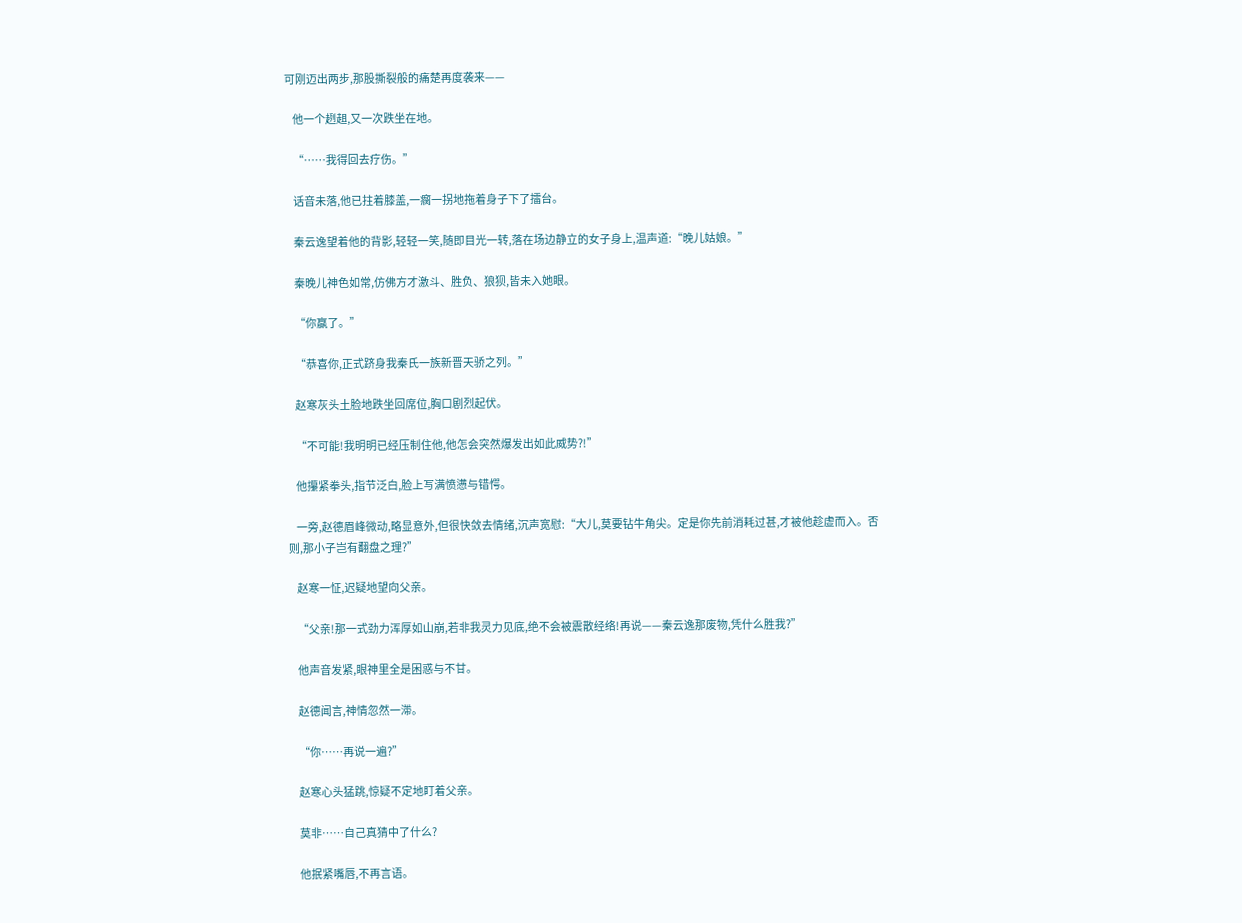可刚迈出两步,那股撕裂般的痛楚再度袭来——

    他一个趔趄,又一次跌坐在地。

    “……我得回去疗伤。”

    话音未落,他已拄着膝盖,一瘸一拐地拖着身子下了擂台。

    秦云逸望着他的背影,轻轻一笑,随即目光一转,落在场边静立的女子身上,温声道:“晚儿姑娘。”

    秦晚儿神色如常,仿佛方才激斗、胜负、狼狈,皆未入她眼。

    “你赢了。”

    “恭喜你,正式跻身我秦氏一族新晋天骄之列。”

    赵寒灰头土脸地跌坐回席位,胸口剧烈起伏。

    “不可能!我明明已经压制住他,他怎会突然爆发出如此威势?!”

    他攥紧拳头,指节泛白,脸上写满愤懑与错愕。

    一旁,赵德眉峰微动,略显意外,但很快敛去情绪,沉声宽慰:“大儿,莫要钻牛角尖。定是你先前消耗过甚,才被他趁虚而入。否则,那小子岂有翻盘之理?”

    赵寒一怔,迟疑地望向父亲。

    “父亲!那一式劲力浑厚如山崩,若非我灵力见底,绝不会被震散经络!再说——秦云逸那废物,凭什么胜我?”

    他声音发紧,眼神里全是困惑与不甘。

    赵德闻言,神情忽然一滞。

    “你……再说一遍?”

    赵寒心头猛跳,惊疑不定地盯着父亲。

    莫非……自己真猜中了什么?

    他抿紧嘴唇,不再言语。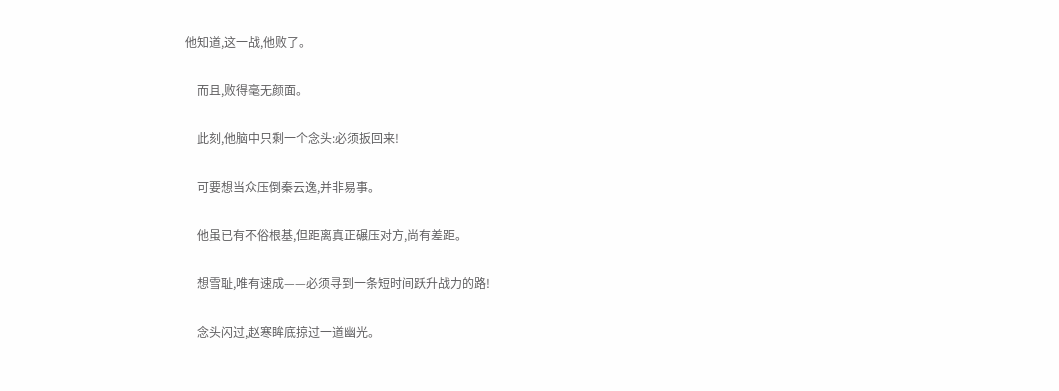他知道,这一战,他败了。

    而且,败得毫无颜面。

    此刻,他脑中只剩一个念头:必须扳回来!

    可要想当众压倒秦云逸,并非易事。

    他虽已有不俗根基,但距离真正碾压对方,尚有差距。

    想雪耻,唯有速成——必须寻到一条短时间跃升战力的路!

    念头闪过,赵寒眸底掠过一道幽光。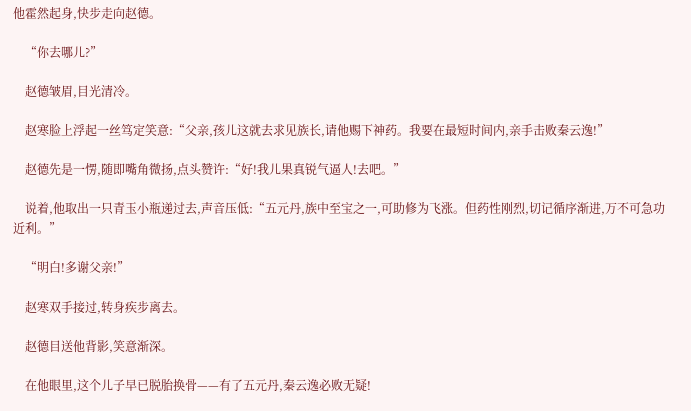他霍然起身,快步走向赵德。

    “你去哪儿?”

    赵德皱眉,目光清冷。

    赵寒脸上浮起一丝笃定笑意:“父亲,孩儿这就去求见族长,请他赐下神药。我要在最短时间内,亲手击败秦云逸!”

    赵德先是一愣,随即嘴角微扬,点头赞许:“好!我儿果真锐气逼人!去吧。”

    说着,他取出一只青玉小瓶递过去,声音压低:“五元丹,族中至宝之一,可助修为飞涨。但药性刚烈,切记循序渐进,万不可急功近利。”

    “明白!多谢父亲!”

    赵寒双手接过,转身疾步离去。

    赵德目送他背影,笑意渐深。

    在他眼里,这个儿子早已脱胎换骨——有了五元丹,秦云逸必败无疑!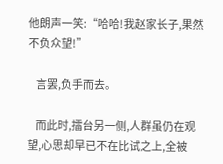他朗声一笑:“哈哈!我赵家长子,果然不负众望!”

    言罢,负手而去。

    而此时,擂台另一侧,人群虽仍在观望,心思却早已不在比试之上,全被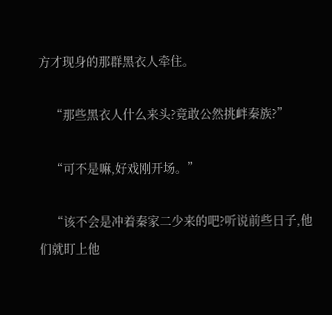方才现身的那群黑衣人牵住。

    “那些黑衣人什么来头?竟敢公然挑衅秦族?”

    “可不是嘛,好戏刚开场。”

    “该不会是冲着秦家二少来的吧?听说前些日子,他们就盯上他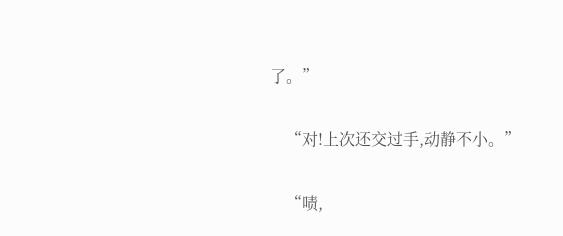了。”

    “对!上次还交过手,动静不小。”

    “啧,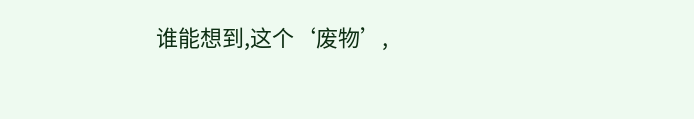谁能想到,这个‘废物’,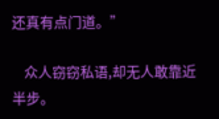还真有点门道。”

    众人窃窃私语,却无人敢靠近半步。